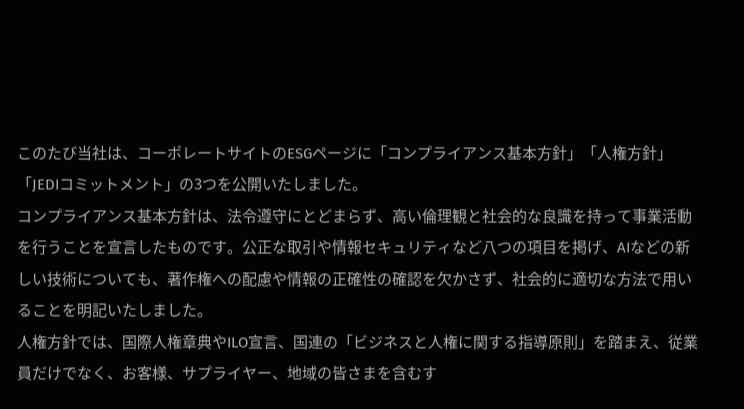このたび当社は、コーポレートサイトのESGページに「コンプライアンス基本方針」「人権方針」「JEDIコミットメント」の3つを公開いたしました。
コンプライアンス基本方針は、法令遵守にとどまらず、高い倫理観と社会的な良識を持って事業活動を行うことを宣言したものです。公正な取引や情報セキュリティなど八つの項目を掲げ、AIなどの新しい技術についても、著作権への配慮や情報の正確性の確認を欠かさず、社会的に適切な方法で用いることを明記いたしました。
人権方針では、国際人権章典やILO宣言、国連の「ビジネスと人権に関する指導原則」を踏まえ、従業員だけでなく、お客様、サプライヤー、地域の皆さまを含むす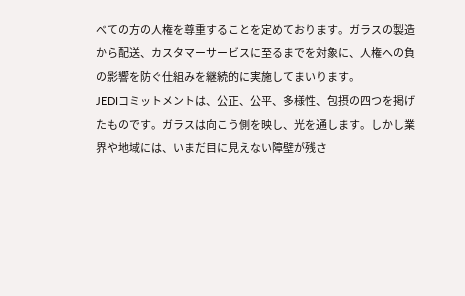べての方の人権を尊重することを定めております。ガラスの製造から配送、カスタマーサービスに至るまでを対象に、人権への負の影響を防ぐ仕組みを継続的に実施してまいります。
JEDIコミットメントは、公正、公平、多様性、包摂の四つを掲げたものです。ガラスは向こう側を映し、光を通します。しかし業界や地域には、いまだ目に見えない障壁が残さ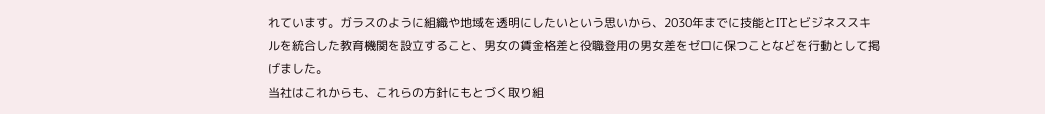れています。ガラスのように組織や地域を透明にしたいという思いから、2030年までに技能とITとビジネススキルを統合した教育機関を設立すること、男女の賃金格差と役職登用の男女差をゼロに保つことなどを行動として掲げました。
当社はこれからも、これらの方針にもとづく取り組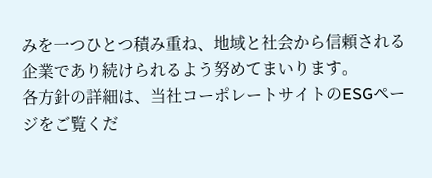みを一つひとつ積み重ね、地域と社会から信頼される企業であり続けられるよう努めてまいります。
各方針の詳細は、当社コーポレートサイトのESGページをご覧くだ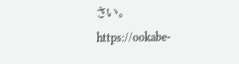さい。
https://ookabe-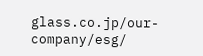glass.co.jp/our-company/esg/